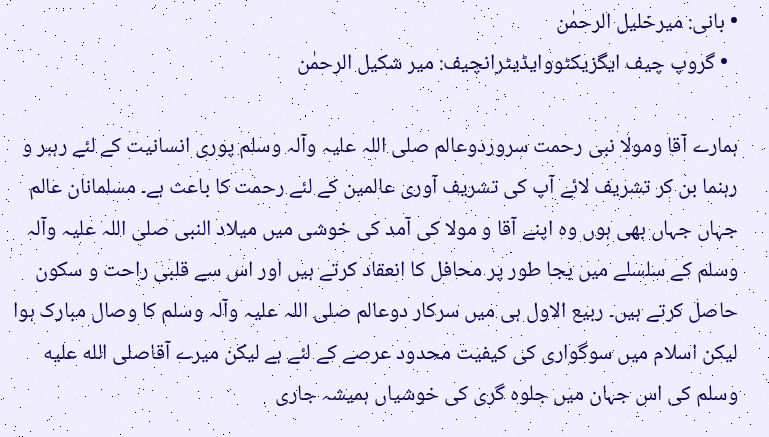• بانی: میرخلیل الرحمٰن
  • گروپ چیف ایگزیکٹووایڈیٹرانچیف: میر شکیل الرحمٰن

ہمارے آقا ومولا نبی رحمت سروردوعالم صلی اللہ علیہ وآلہ وسلم پوری انسانیت کے لئے رہبر و رہنما بن کر تشریف لائے آپ کی تشریف آوری عالمین کے لئے رحمت کا باعث ہے۔ مسلمانان عالم جہاں جہاں بھی ہوں وہ اپنے آقا و مولا کی آمد کی خوشی میں میلاد النبی صلی اللہ علیہ وآلہ وسلم کے سلسلے میں بجا طور پر محافل کا انعقاد کرتے ہیں اور اس سے قلبی راحت و سکون حاصل کرتے ہیں۔ ربیع الاول ہی میں سرکار دوعالم صلی اللہ علیہ وآلہ وسلم کا وصال مبارک ہوا لیکن اسلام میں سوگواری کی کیفیت محدود عرصے کے لئے ہے لیکن میرے آقاصلى الله عليه وسلم کی اس جہان میں جلوہ گری کی خوشیاں ہمیشہ جاری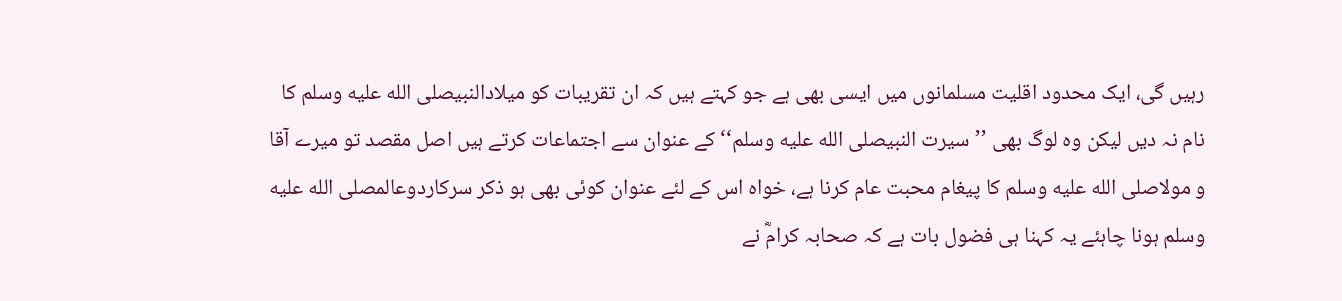رہیں گی، ایک محدود اقلیت مسلمانوں میں ایسی بھی ہے جو کہتے ہیں کہ ان تقریبات کو میلادالنبیصلى الله عليه وسلم کا نام نہ دیں لیکن وہ لوگ بھی ’’سیرت النبیصلى الله عليه وسلم‘‘ کے عنوان سے اجتماعات کرتے ہیں اصل مقصد تو میرے آقا و مولاصلى الله عليه وسلم کا پیغام محبت عام کرنا ہے، خواہ اس کے لئے عنوان کوئی بھی ہو ذکر سرکاردوعالمصلى الله عليه وسلم ہونا چاہئے یہ کہنا ہی فضول بات ہے کہ صحابہ کرامؓ نے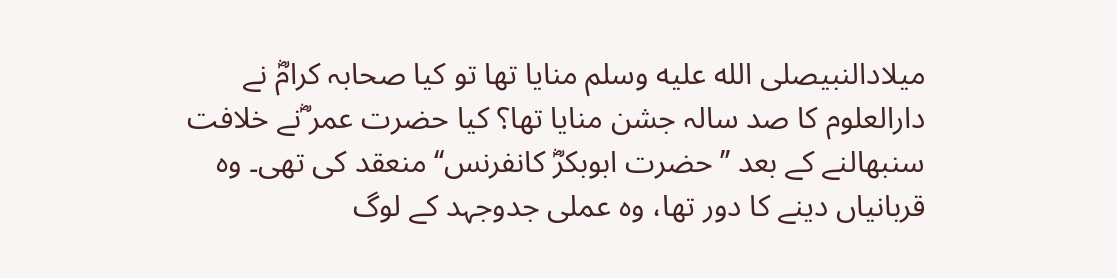میلادالنبیصلى الله عليه وسلم منایا تھا تو کیا صحابہ کرامؓ نے دارالعلوم کا صد سالہ جشن منایا تھا؟ کیا حضرت عمر ؓنے خلافت سنبھالنے کے بعد ’’حضرت ابوبکرؓ کانفرنس‘‘منعقد کی تھی۔ وہ قربانیاں دینے کا دور تھا، وہ عملی جدوجہد کے لوگ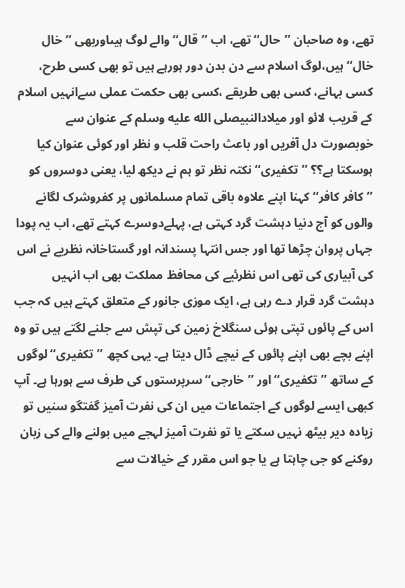تھے، وہ صاحبان ’’حال‘‘ تھے، اب ’’قال‘‘ والے لوگ ہیںاوربھی ’’خال خال‘‘ ہیں،لوگ اسلام سے دن بدن دور ہورہے ہیں تو بھی کسی طرح، کسی بہانے، کسی بھی طریقے ،کسی بھی حکمت عملی سےانہیں اسلام کے قریب لائو اور میلادالنبیصلى الله عليه وسلم کے عنوان سے خوبصورت دل آفریں اور باعث راحت قلب و نظر اور کوئی عنوان کیا ہوسکتا ہے؟؟ ’’تکفیری‘‘ نکتہ نظر تو ہم نے دیکھ لیا، یعنی دوسروں کو ’’کافر کافر‘‘ کہنا اپنے علاوہ باقی تمام مسلمانوں پر کفروشرک لگانے والوں کو آج دنیا دہشت گرد کہتی ہے، پہلےدوسرے کہتے تھے، اب یہ پودا جہاں پروان چڑھا تھا اور جس انتہا پسندانہ اور گستاخانہ نظریے نے اس کی آبیاری کی تھی اس نظرئیے کی محافظ مملکت بھی اب انہیں دہشت گرد قرار دے رہی ہے، ایک موزی جانور کے متعلق کہتے ہیں کہ جب اس کے پائوں تپتی ہوئی سنگلاخ زمین کی تپش سے جلنے لگتے ہیں تو وہ اپنے بچے بھی اپنے پائوں کے نیچے ڈال دیتا ہے۔ یہی کچھ ’’تکفیری‘‘لوگوں کے ساتھ ’’تکفیری‘‘ اور ’’خارجی‘‘ سرپرستوں کی طرف سے ہورہا ہے۔ آپ کبھی ایسے لوگوں کے اجتماعات میں ان کی نفرت آمیز گفتگو سنیں تو زیادہ دیر بیٹھ نہیں سکتے یا تو نفرت آمیز لہجے میں بولنے والے کی زبان روکنے کو جی چاہتا ہے یا جو اس مقرر کے خیالات سے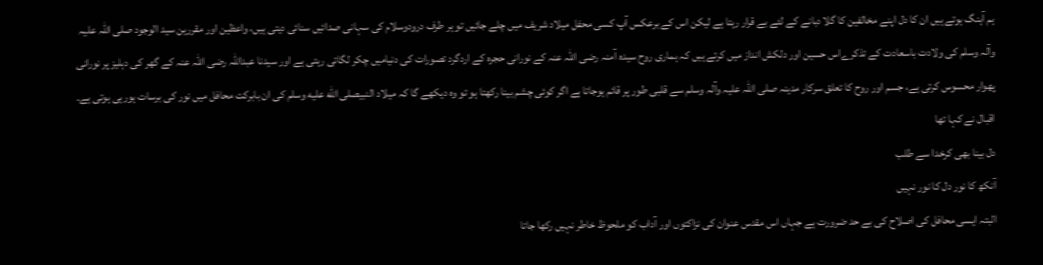ہم آہنگ ہوتے ہیں ان کا دل اپنے مخالفین کا گلا دبانے کے لئے بے قرار رہتا ہے لیکن اس کے برعکس آپ کسی محفل میلاد شریف میں چلے جائیں تو ہر طرف درودوسلام کی سہانی صدائیں سنائی دیتی ہیں، واعظین اور مقررین سید الوجود صلی اللہ علیہ وآلہ وسلم کی ولادت باسعادت کے تذکرےاس حسین اور دلکش انداز میں کرتے ہیں کہ ہماری روح سیدہ آمنہ رضی اللہ عنہ کے نورانی حجرہ کے اردگرد تصورات کی دنیامیں چکر لگاتی رہتی ہے اور سیدنا عبداللہ رضی اللہ عنہ کے گھر کی دہلیز پر نورانی پھوار محسوس کرتی ہے، جسم اور روح کا تعلق سرکار مدینہ صلی اللہ علیہ وآلہ وسلم سے قلبی طور پر قائم ہوجاتا ہے اگر کوئی چشم بینا رکھتا ہو تو وہ دیکھے گا کہ میلاد النبیصلى الله عليه وسلم کی ان بابرکت محافل میں نور کی برسات ہورہی ہوتی ہے۔ اقبال نے کہا تھا
دل بینا بھی کرخدا سے طلب
آنکھ کا نور دل کا نور نہیں
البتہ ایسی محافل کی اصلاح کی بے حد ضرورت ہے جہاں اس مقدس عنوان کی نزاکتوں اور آداب کو ملحوظ خاطر نہیں رکھا جاتا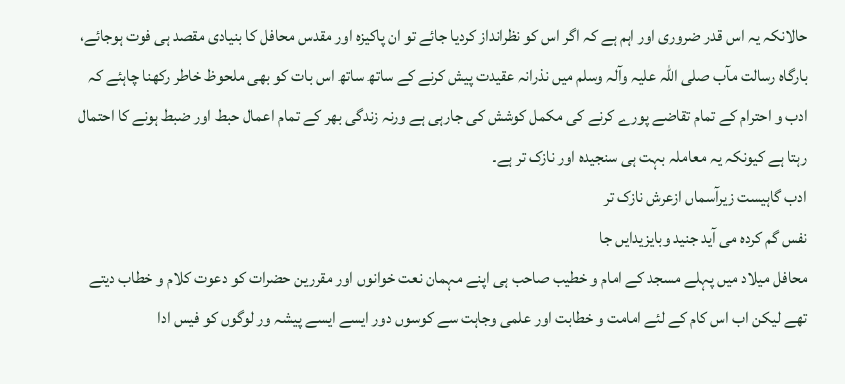حالانکہ یہ اس قدر ضروری اور اہم ہے کہ اگر اس کو نظرانداز کردیا جائے تو ان پاکیزہ اور مقدس محافل کا بنیادی مقصد ہی فوت ہوجائے، بارگاہ رسالت مآب صلی اللہ علیہ وآلہ وسلم میں نذرانہ عقیدت پیش کرنے کے ساتھ ساتھ اس بات کو بھی ملحوظ خاطر رکھنا چاہئے کہ ادب و احترام کے تمام تقاضے پورے کرنے کی مکمل کوشش کی جارہی ہے ورنہ زندگی بھر کے تمام اعمال حبط اور ضبط ہونے کا احتمال رہتا ہے کیونکہ یہ معاملہ بہت ہی سنجیدہ اور نازک تر ہے۔
ادب گاہیست زیرآسماں ازعرش نازک تر
نفس گم کردہ می آید جنید وبایزیدایں جا
محافل میلاد میں پہلے مسجد کے امام و خطیب صاحب ہی اپنے مہمان نعت خوانوں اور مقررین حضرات کو دعوت کلام و خطاب دیتے تھے لیکن اب اس کام کے لئے امامت و خطابت اور علمی وجاہت سے کوسوں دور ایسے ایسے پیشہ ور لوگوں کو فیس ادا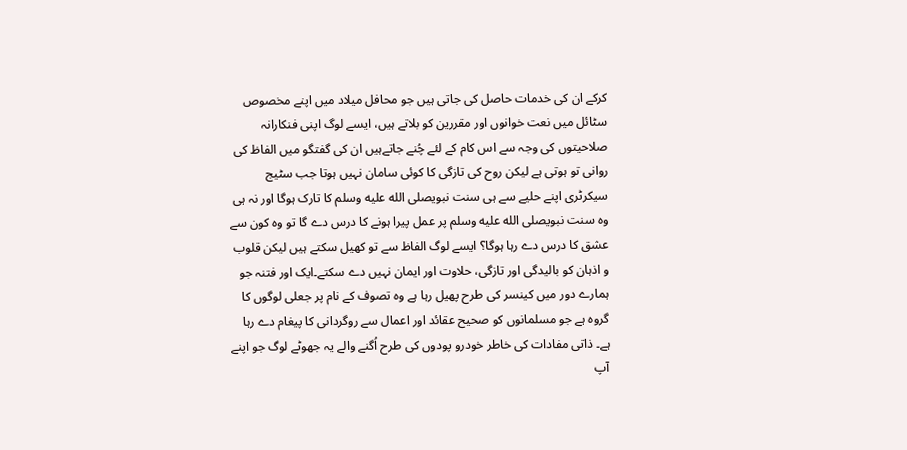کرکے ان کی خدمات حاصل کی جاتی ہیں جو محافل میلاد میں اپنے مخصوص سٹائل میں نعت خوانوں اور مقررین کو بلاتے ہیں، ایسے لوگ اپنی فنکارانہ صلاحیتوں کی وجہ سے اس کام کے لئے چُنے جاتےہیں ان کی گفتگو میں الفاظ کی روانی تو ہوتی ہے لیکن روح کی تازگی کا کوئی سامان نہیں ہوتا جب سٹیج سیکرٹری اپنے حلیے سے ہی سنت نبویصلى الله عليه وسلم کا تارک ہوگا اور نہ ہی وہ سنت نبویصلى الله عليه وسلم پر عمل پیرا ہونے کا درس دے گا تو وہ کون سے عشق کا درس دے رہا ہوگا؟ ایسے لوگ الفاظ سے تو کھیل سکتے ہیں لیکن قلوب و اذہان کو بالیدگی اور تازگی، حلاوت اور ایمان نہیں دے سکتے۔ایک اور فتنہ جو ہمارے دور میں کینسر کی طرح پھیل رہا ہے وہ تصوف کے نام پر جعلی لوگوں کا گروہ ہے جو مسلمانوں کو صحیح عقائد اور اعمال سے روگردانی کا پیغام دے رہا ہے۔ ذاتی مفادات کی خاطر خودرو پودوں کی طرح اُگنے والے یہ جھوٹے لوگ جو اپنے آپ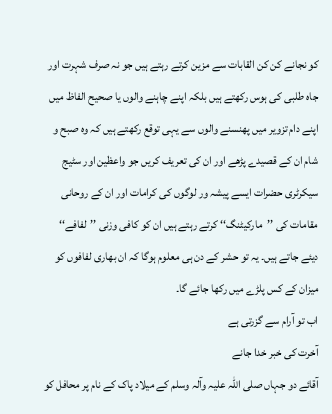کو نجانے کن کن القابات سے مزین کرتے رہتے ہیں جو نہ صرف شہرت اور جاہ طلبی کی ہوس رکھتے ہیں بلکہ اپنے چاہنے والوں یا صحیح الفاظ میں اپنے دام تزویر میں پھنسنے والوں سے یہی توقع رکھتے ہیں کہ وہ صبح و شام ان کے قصیدے پڑھے اور ان کی تعریف کریں جو واعظین اور سٹیج سیکرٹری حضرات ایسے پیشہ ور لوگوں کی کرامات اور ان کے روحانی مقامات کی ’’مارکیٹنگ‘‘ کرتے رہتے ہیں ان کو کافی وزنی ’’لفافے‘‘ دیئے جاتے ہیں۔ یہ تو حشر کے دن ہی معلوم ہوگا کہ ان بھاری لفافوں کو میزان کے کس پلڑے میں رکھا جائے گا۔
اب تو آرام سے گزرتی ہے
آخرت کی خبر خدا جانے
آقائے دو جہاں صلی اللہ علیہ وآلہ وسلم کے میلاد پاک کے نام پر محافل کو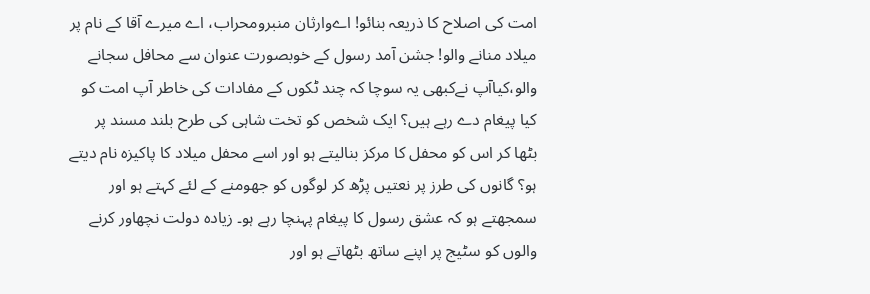امت کی اصلاح کا ذریعہ بنائو! اےوارثان منبرومحراب، اے میرے آقا کے نام پر میلاد منانے والو! جشن آمد رسول کے خوبصورت عنوان سے محافل سجانے والو،کیاآپ نےکبھی یہ سوچا کہ چند ٹکوں کے مفادات کی خاطر آپ امت کو کیا پیغام دے رہے ہیں؟ ایک شخص کو تخت شاہی کی طرح بلند مسند پر بٹھا کر اس کو محفل کا مرکز بنالیتے ہو اور اسے محفل میلاد کا پاکیزہ نام دیتے ہو؟ گانوں کی طرز پر نعتیں پڑھ کر لوگوں کو جھومنے کے لئے کہتے ہو اور سمجھتے ہو کہ عشق رسول کا پیغام پہنچا رہے ہو۔ زیادہ دولت نچھاور کرنے والوں کو سٹیج پر اپنے ساتھ بٹھاتے ہو اور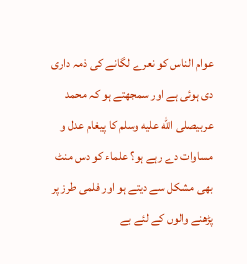عوام الناس کو نعرے لگانے کی ذمہ داری دی ہوئی ہے اور سمجھتے ہو کہ محمد عربیصلى الله عليه وسلم کا پیغام عدل و مساوات دے رہے ہو؟ علماء کو دس منٹ بھی مشکل سے دیتے ہو اور فلمی طرز پر پڑھنے والوں کے لئے بے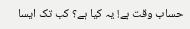حساب وقت ہے! یہ کیا ہے؟ کب تک ایسا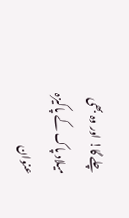چلے گا! اور وہ بھی میلاد پاک کے پاکیزہ عنوان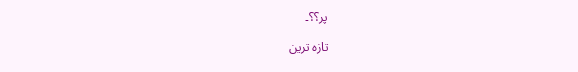پر؟؟۔

تازہ ترین